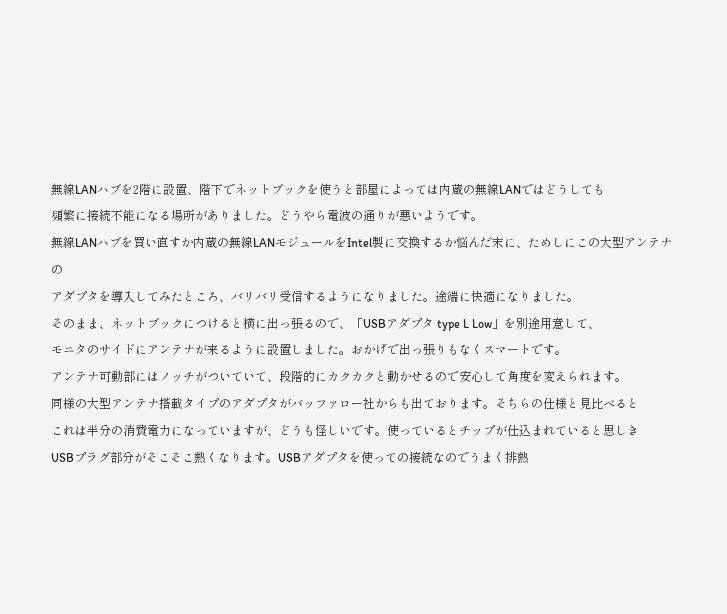無線LANハブを2階に設置、階下でネットブックを使うと部屋によっては内蔵の無線LANではどうしても
頻繁に接続不能になる場所がありました。どうやら電波の通りが悪いようです。
無線LANハブを買い直すか内蔵の無線LANモジュールをIntel製に交換するか悩んだ末に、ためしにこの大型アンテナの
アダプタを導入してみたところ、バリバリ受信するようになりました。途端に快適になりました。
そのまま、ネットブックにつけると横に出っ張るので、「USBアダプタ type L Low」を別途用意して、
モニタのサイドにアンテナが来るように設置しました。おかげで出っ張りもなくスマートです。
アンテナ可動部にはノッチがついていて、段階的にカクカクと動かせるので安心して角度を変えられます。
同様の大型アンテナ搭載タイプのアダプタがバッファロー社からも出ております。そちらの仕様と見比べると
これは半分の消費電力になっていますが、どうも怪しいです。使っているとチップが仕込まれていると思しき
USBプラグ部分がそこそこ熱くなります。USBアダプタを使っての接続なのでうまく排熱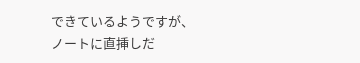できているようですが、
ノートに直挿しだ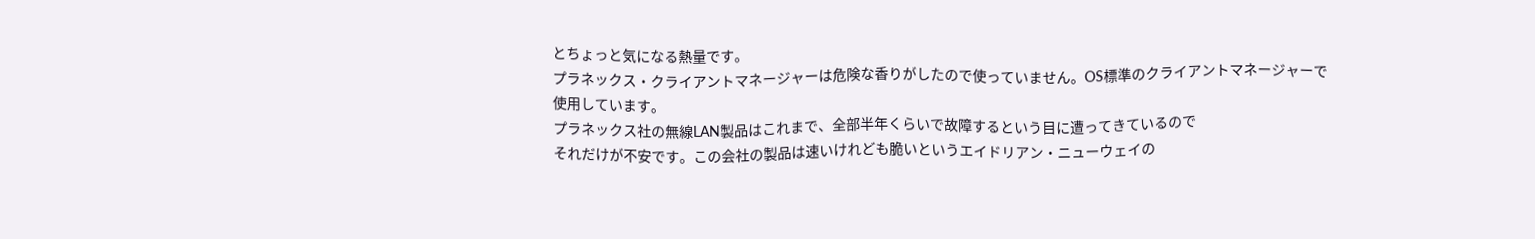とちょっと気になる熱量です。
プラネックス・クライアントマネージャーは危険な香りがしたので使っていません。OS標準のクライアントマネージャーで
使用しています。
プラネックス社の無線LAN製品はこれまで、全部半年くらいで故障するという目に遭ってきているので
それだけが不安です。この会社の製品は速いけれども脆いというエイドリアン・ニューウェイの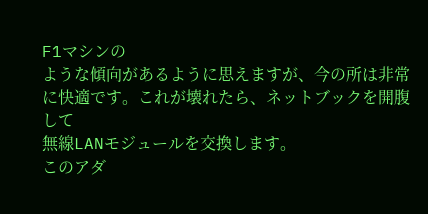F1マシンの
ような傾向があるように思えますが、今の所は非常に快適です。これが壊れたら、ネットブックを開腹して
無線LANモジュールを交換します。
このアダ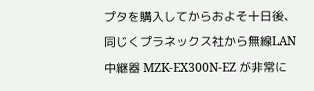プタを購入してからおよそ十日後、同じくプラネックス社から無線LAN中継器 MZK-EX300N-EZ が非常に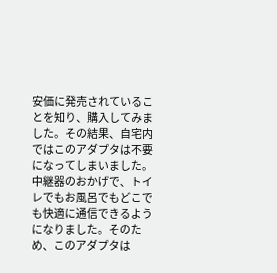安価に発売されていることを知り、購入してみました。その結果、自宅内ではこのアダプタは不要になってしまいました。
中継器のおかげで、トイレでもお風呂でもどこでも快適に通信できるようになりました。そのため、このアダプタは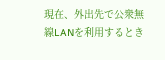現在、外出先で公衆無線LANを利用するとき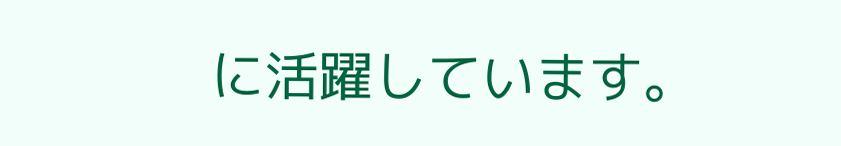に活躍しています。